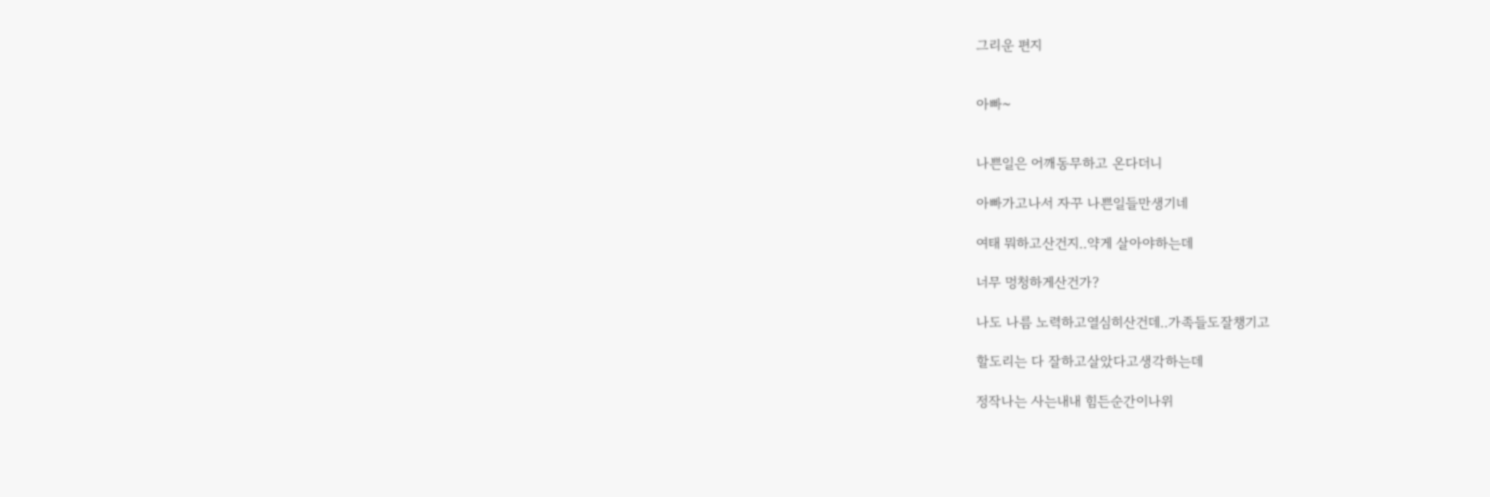그리운 편지


아빠~


나쁜일은 어깨동무하고 온다더니

아빠가고나서 자꾸 나쁜일들만생기네

여태 뭐하고산건지..약게 살아야하는데

너무 멍청하게산건가?

나도 나름 노력하고열심히산건데..가족들도잘챙기고

할도리는 다 잘하고살았다고생각하는데

정작나는 사는내내 힘든순간이나위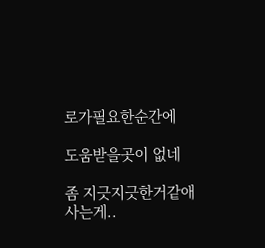로가필요한순간에

도움받을곳이 없네

좀 지긋지긋한거같애 사는게..